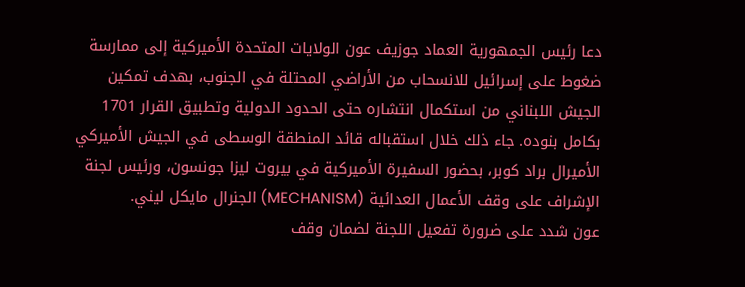دعا رئيس الجمهورية العماد جوزيف عون الولايات المتحدة الأميركية إلى ممارسة ضغوط على إسرائيل للانسحاب من الأراضي المحتلة في الجنوب، بهدف تمكين الجيش اللبناني من استكمال انتشاره حتى الحدود الدولية وتطبيق القرار 1701 بكامل بنوده. جاء ذلك خلال استقباله قائد المنطقة الوسطى في الجيش الأميركي الأميرال براد كوبر، بحضور السفيرة الأميركية في بيروت ليزا جونسون، ورئيس لجنة الإشراف على وقف الأعمال العدائية (MECHANISM) الجنرال مايكل ليني.
عون شدد على ضرورة تفعيل اللجنة لضمان وقف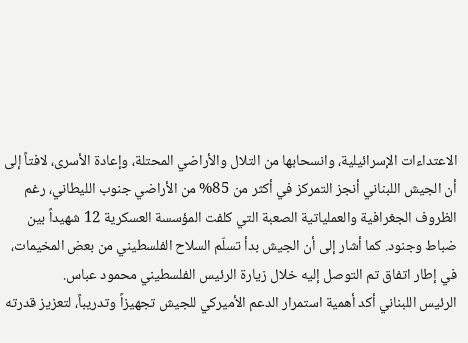الاعتداءات الإسرائيلية، وانسحابها من التلال والأراضي المحتلة، وإعادة الأسرى، لافتاً إلى أن الجيش اللبناني أنجز التمركز في أكثر من 85% من الأراضي جنوب الليطاني، رغم الظروف الجغرافية والعملياتية الصعبة التي كلفت المؤسسة العسكرية 12 شهيداً بين ضباط وجنود. كما أشار إلى أن الجيش بدأ تسلّم السلاح الفلسطيني من بعض المخيمات، في إطار اتفاق تم التوصل إليه خلال زيارة الرئيس الفلسطيني محمود عباس.
الرئيس اللبناني أكد أهمية استمرار الدعم الأميركي للجيش تجهيزاً وتدريباً، لتعزيز قدرته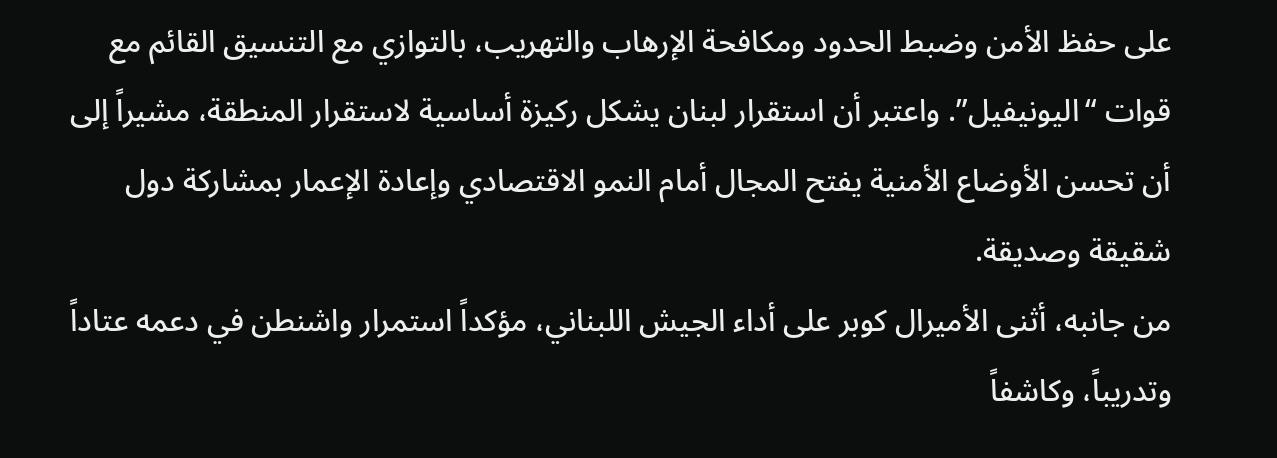على حفظ الأمن وضبط الحدود ومكافحة الإرهاب والتهريب، بالتوازي مع التنسيق القائم مع قوات “اليونيفيل”. واعتبر أن استقرار لبنان يشكل ركيزة أساسية لاستقرار المنطقة، مشيراً إلى أن تحسن الأوضاع الأمنية يفتح المجال أمام النمو الاقتصادي وإعادة الإعمار بمشاركة دول شقيقة وصديقة.
من جانبه، أثنى الأميرال كوبر على أداء الجيش اللبناني، مؤكداً استمرار واشنطن في دعمه عتاداً وتدريباً، وكاشفاً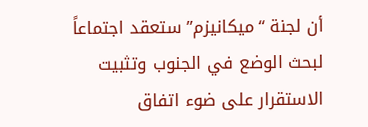أن لجنة “ميكانيزم” ستعقد اجتماعاً لبحث الوضع في الجنوب وتثبيت الاستقرار على ضوء اتفاق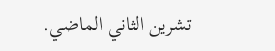تشرين الثاني الماضي.